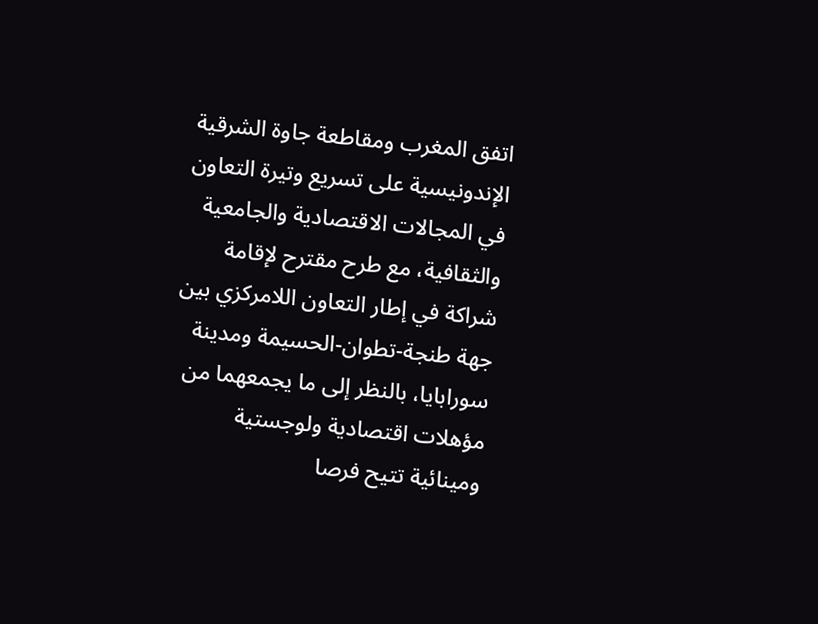اتفق المغرب ومقاطعة جاوة الشرقية الإندونيسية على تسريع وتيرة التعاون في المجالات الاقتصادية والجامعية والثقافية، مع طرح مقترح لإقامة شراكة في إطار التعاون اللامركزي بين جهة طنجة-تطوان-الحسيمة ومدينة سورابايا، بالنظر إلى ما يجمعهما من مؤهلات اقتصادية ولوجستية ومينائية تتيح فرصا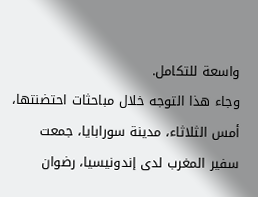واسعة للتكامل.
وجاء هذا التوجه خلال مباحثات احتضنتها، أمس الثلاثاء، مدينة سورابايا، جمعت سفير المغرب لدى إندونيسيا، رضوان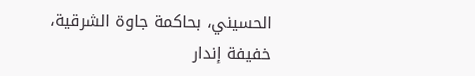الحسيني، بحاكمة جاوة الشرقية، خفيفة إندار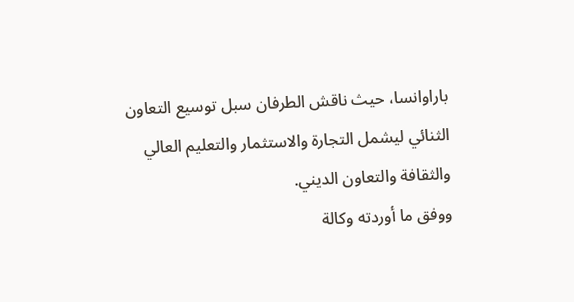باراوانسا، حيث ناقش الطرفان سبل توسيع التعاون الثنائي ليشمل التجارة والاستثمار والتعليم العالي والثقافة والتعاون الديني.
ووفق ما أوردته وكالة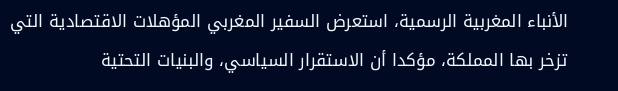الأنباء المغربية الرسمية، استعرض السفير المغربي المؤهلات الاقتصادية التي تزخر بها المملكة، مؤكدا أن الاستقرار السياسي، والبنيات التحتية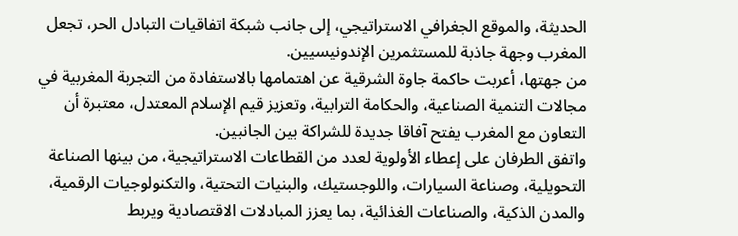الحديثة، والموقع الجغرافي الاستراتيجي، إلى جانب شبكة اتفاقيات التبادل الحر، تجعل المغرب وجهة جاذبة للمستثمرين الإندونيسيين.
من جهتها، أعربت حاكمة جاوة الشرقية عن اهتمامها بالاستفادة من التجربة المغربية في مجالات التنمية الصناعية، والحكامة الترابية، وتعزيز قيم الإسلام المعتدل، معتبرة أن التعاون مع المغرب يفتح آفاقا جديدة للشراكة بين الجانبين.
واتفق الطرفان على إعطاء الأولوية لعدد من القطاعات الاستراتيجية، من بينها الصناعة التحويلية، وصناعة السيارات، واللوجستيك، والبنيات التحتية، والتكنولوجيات الرقمية، والمدن الذكية، والصناعات الغذائية، بما يعزز المبادلات الاقتصادية ويربط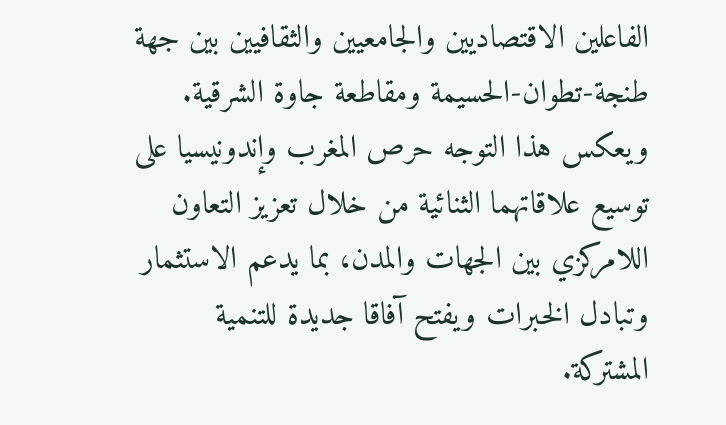الفاعلين الاقتصاديين والجامعيين والثقافيين بين جهة طنجة-تطوان-الحسيمة ومقاطعة جاوة الشرقية.
ويعكس هذا التوجه حرص المغرب وإندونيسيا على توسيع علاقاتهما الثنائية من خلال تعزيز التعاون اللامركزي بين الجهات والمدن، بما يدعم الاستثمار وتبادل الخبرات ويفتح آفاقا جديدة للتنمية المشتركة.